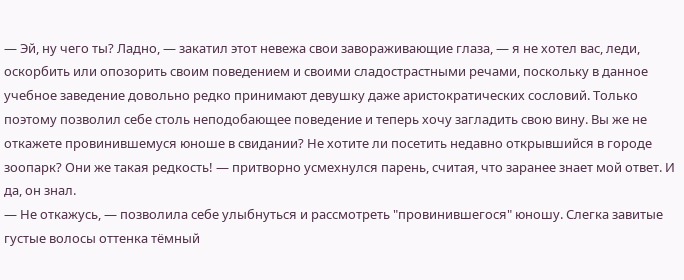— Эй, ну чего ты? Ладно, — закатил этот невежа свои завораживающие глаза, — я не хотел вас, леди, оскорбить или опозорить своим поведением и своими сладострастными речами, поскольку в данное учебное заведение довольно редко принимают девушку даже аристократических сословий. Только поэтому позволил себе столь неподобающее поведение и теперь хочу загладить свою вину. Вы же не откажете провинившемуся юноше в свидании? Не хотите ли посетить недавно открывшийся в городе зоопарк? Они же такая редкость! — притворно усмехнулся парень, считая, что заранее знает мой ответ. И да, он знал.
— Не откажусь, — позволила себе улыбнуться и рассмотреть "провинившегося" юношу. Слегка завитые густые волосы оттенка тёмный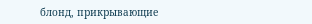блонд, прикрывающие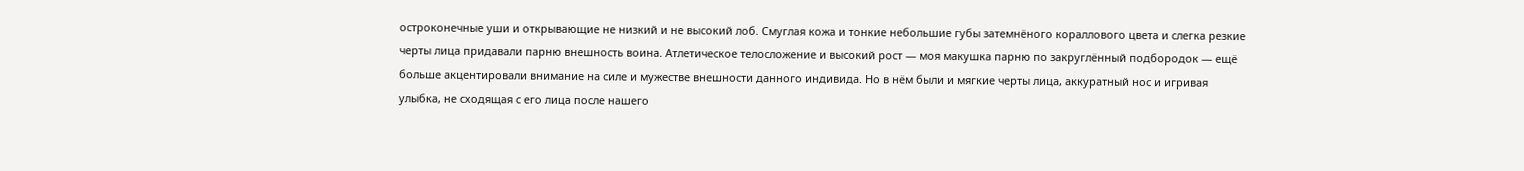остроконечные уши и открывающие не низкий и не высокий лоб. Смуглая кожа и тонкие небольшие губы затемнёного кораллового цвета и слегка резкие черты лица придавали парню внешность воина. Атлетическое телосложение и высокий рост — моя макушка парню по закруглённый подбородок — ещё больше акцентировали внимание на силе и мужестве внешности данного индивида. Но в нём были и мягкие черты лица, аккуратный нос и игривая улыбка, не сходящая с его лица после нашего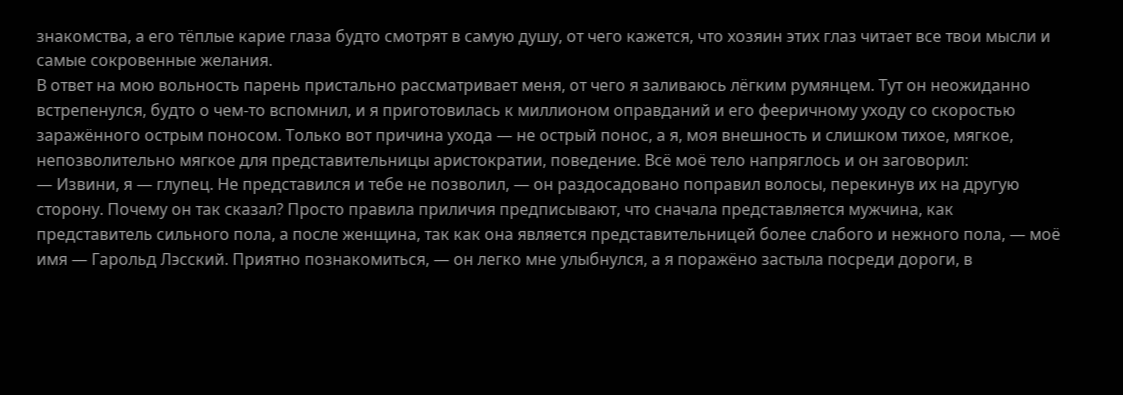знакомства, а его тёплые карие глаза будто смотрят в самую душу, от чего кажется, что хозяин этих глаз читает все твои мысли и самые сокровенные желания.
В ответ на мою вольность парень пристально рассматривает меня, от чего я заливаюсь лёгким румянцем. Тут он неожиданно встрепенулся, будто о чем-то вспомнил, и я приготовилась к миллионом оправданий и его фееричному уходу со скоростью заражённого острым поносом. Только вот причина ухода — не острый понос, а я, моя внешность и слишком тихое, мягкое, непозволительно мягкое для представительницы аристократии, поведение. Всё моё тело напряглось и он заговорил:
— Извини, я — глупец. Не представился и тебе не позволил, — он раздосадовано поправил волосы, перекинув их на другую сторону. Почему он так сказал? Просто правила приличия предписывают, что сначала представляется мужчина, как представитель сильного пола, а после женщина, так как она является представительницей более слабого и нежного пола, — моё имя — Гарольд Лэсский. Приятно познакомиться, — он легко мне улыбнулся, а я поражёно застыла посреди дороги, в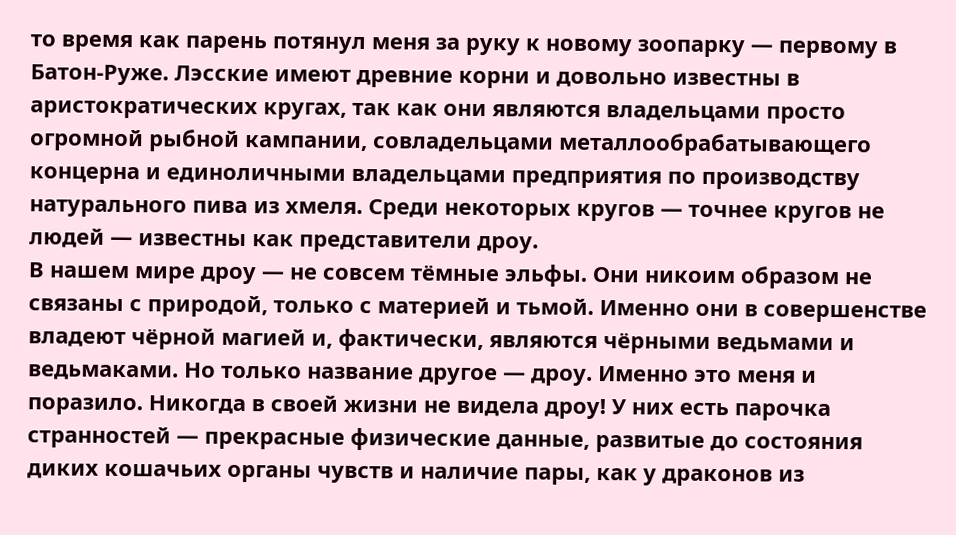то время как парень потянул меня за руку к новому зоопарку — первому в Батон-Руже. Лэсские имеют древние корни и довольно известны в аристократических кругах, так как они являются владельцами просто огромной рыбной кампании, совладельцами металлообрабатывающего концерна и единоличными владельцами предприятия по производству натурального пива из хмеля. Среди некоторых кругов — точнее кругов не людей — известны как представители дроу.
В нашем мире дроу — не совсем тёмные эльфы. Они никоим образом не связаны с природой, только с материей и тьмой. Именно они в совершенстве владеют чёрной магией и, фактически, являются чёрными ведьмами и ведьмаками. Но только название другое — дроу. Именно это меня и поразило. Никогда в своей жизни не видела дроу! У них есть парочка странностей — прекрасные физические данные, развитые до состояния диких кошачьих органы чувств и наличие пары, как у драконов из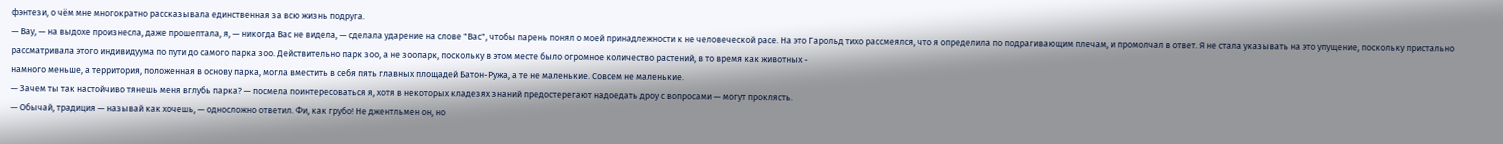фэнтези, о чём мне многократно рассказывала единственная за всю жизнь подруга.
— Вау, — на выдохе произнесла, даже прошептала, я, — никогда Вас не видела, — сделала ударение на слове "Вас", чтобы парень понял о моей принадлежности к не человеческой расе. На это Гарольд тихо рассмеялся, что я определила по подрагивающим плечам, и промолчал в ответ. Я не стала указывать на это упущение, поскольку пристально рассматривала этого индивидуума по пути до самого парка зоо. Действительно парк зоо, а не зоопарк, поскольку в этом месте было огромное количество растений, в то время как животных -
намного меньше, а территория, положенная в основу парка, могла вместить в себя пять главных площадей Батон-Ружа, а те не маленькие. Совсем не маленькие.
— Зачем ты так настойчиво тянешь меня вглубь парка? — посмела поинтересоваться я, хотя в некоторых кладезях знаний предостерегают надоедать дроу с вопросами — могут проклясть.
— Обычай, традиция — называй как хочешь, — односложно ответил. Фи, как грубо! Не джентльмен он, но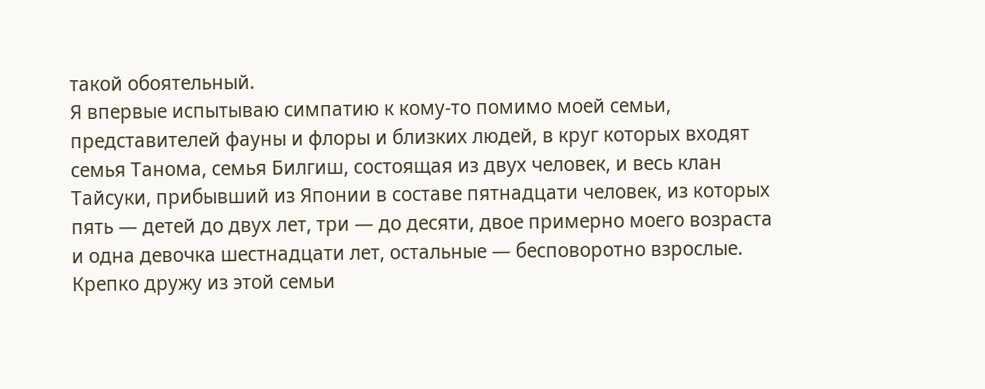такой обоятельный.
Я впервые испытываю симпатию к кому-то помимо моей семьи, представителей фауны и флоры и близких людей, в круг которых входят семья Танома, семья Билгиш, состоящая из двух человек, и весь клан Тайсуки, прибывший из Японии в составе пятнадцати человек, из которых пять — детей до двух лет, три — до десяти, двое примерно моего возраста и одна девочка шестнадцати лет, остальные — бесповоротно взрослые. Крепко дружу из этой семьи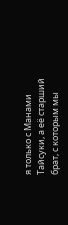я только с Манами Тайсуки, а её старший брат, с которым мы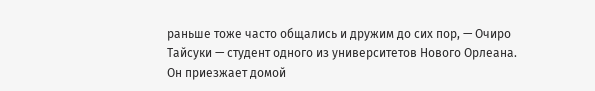раньше тоже часто общались и дружим до сих пор, — Очиро Тайсуки — студент одного из университетов Нового Орлеана. Он приезжает домой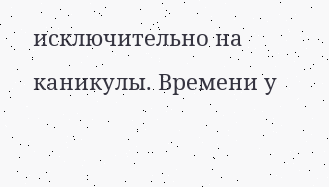исключительно на каникулы. Времени у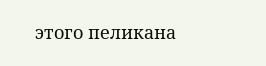этого пеликана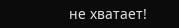не хватает!